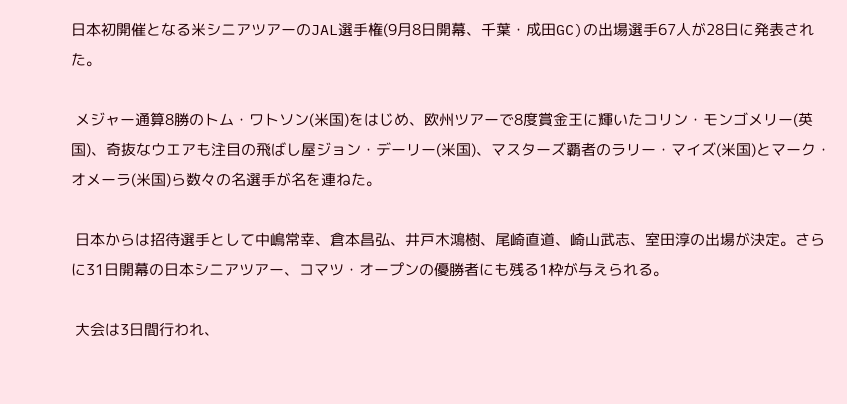日本初開催となる米シニアツアーのJAL選手権(9月8日開幕、千葉・成田GC)の出場選手67人が28日に発表された。

 メジャー通算8勝のトム・ワトソン(米国)をはじめ、欧州ツアーで8度賞金王に輝いたコリン・モンゴメリー(英国)、奇抜なウエアも注目の飛ばし屋ジョン・デーリー(米国)、マスターズ覇者のラリー・マイズ(米国)とマーク・オメーラ(米国)ら数々の名選手が名を連ねた。

 日本からは招待選手として中嶋常幸、倉本昌弘、井戸木鴻樹、尾崎直道、崎山武志、室田淳の出場が決定。さらに31日開幕の日本シニアツアー、コマツ・オープンの優勝者にも残る1枠が与えられる。

 大会は3日間行われ、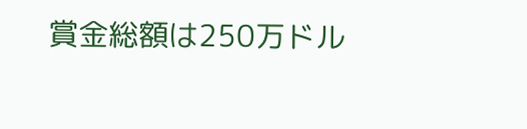賞金総額は250万ドル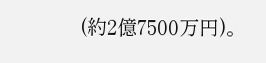(約2億7500万円)。